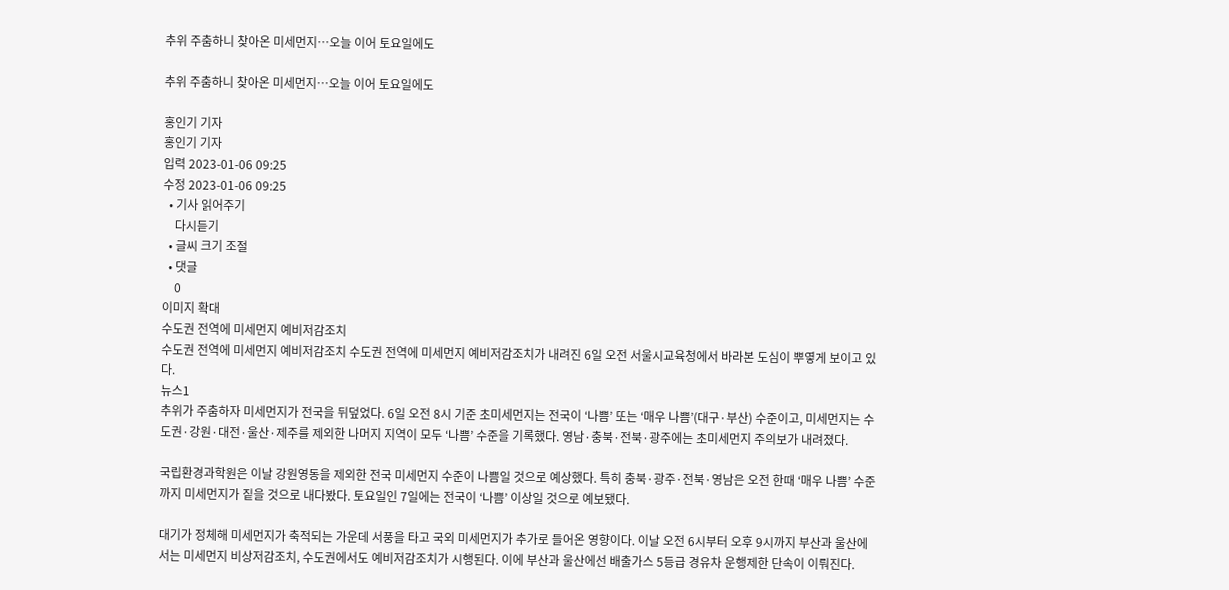추위 주춤하니 찾아온 미세먼지…오늘 이어 토요일에도

추위 주춤하니 찾아온 미세먼지…오늘 이어 토요일에도

홍인기 기자
홍인기 기자
입력 2023-01-06 09:25
수정 2023-01-06 09:25
  • 기사 읽어주기
    다시듣기
  • 글씨 크기 조절
  • 댓글
    0
이미지 확대
수도권 전역에 미세먼지 예비저감조치
수도권 전역에 미세먼지 예비저감조치 수도권 전역에 미세먼지 예비저감조치가 내려진 6일 오전 서울시교육청에서 바라본 도심이 뿌옇게 보이고 있다.
뉴스1
추위가 주춤하자 미세먼지가 전국을 뒤덮었다. 6일 오전 8시 기준 초미세먼지는 전국이 ‘나쁨’ 또는 ‘매우 나쁨’(대구·부산) 수준이고, 미세먼지는 수도권·강원·대전·울산·제주를 제외한 나머지 지역이 모두 ‘나쁨’ 수준을 기록했다. 영남·충북·전북·광주에는 초미세먼지 주의보가 내려졌다.

국립환경과학원은 이날 강원영동을 제외한 전국 미세먼지 수준이 나쁨일 것으로 예상했다. 특히 충북·광주·전북·영남은 오전 한때 ‘매우 나쁨’ 수준까지 미세먼지가 짙을 것으로 내다봤다. 토요일인 7일에는 전국이 ‘나쁨’ 이상일 것으로 예보됐다.

대기가 정체해 미세먼지가 축적되는 가운데 서풍을 타고 국외 미세먼지가 추가로 들어온 영향이다. 이날 오전 6시부터 오후 9시까지 부산과 울산에서는 미세먼지 비상저감조치, 수도권에서도 예비저감조치가 시행된다. 이에 부산과 울산에선 배출가스 5등급 경유차 운행제한 단속이 이뤄진다.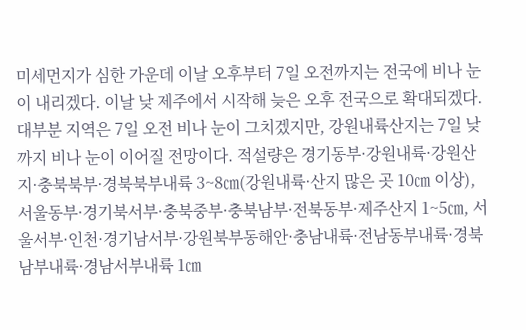미세먼지가 심한 가운데 이날 오후부터 7일 오전까지는 전국에 비나 눈이 내리겠다. 이날 낮 제주에서 시작해 늦은 오후 전국으로 확대되겠다. 대부분 지역은 7일 오전 비나 눈이 그치겠지만, 강원내륙산지는 7일 낮까지 비나 눈이 이어질 전망이다. 적설량은 경기동부·강원내륙·강원산지·충북북부·경북북부내륙 3~8㎝(강원내륙·산지 많은 곳 10㎝ 이상), 서울동부·경기북서부·충북중부·충북남부·전북동부·제주산지 1~5㎝, 서울서부·인천·경기남서부·강원북부동해안·충남내륙·전남동부내륙·경북남부내륙·경남서부내륙 1㎝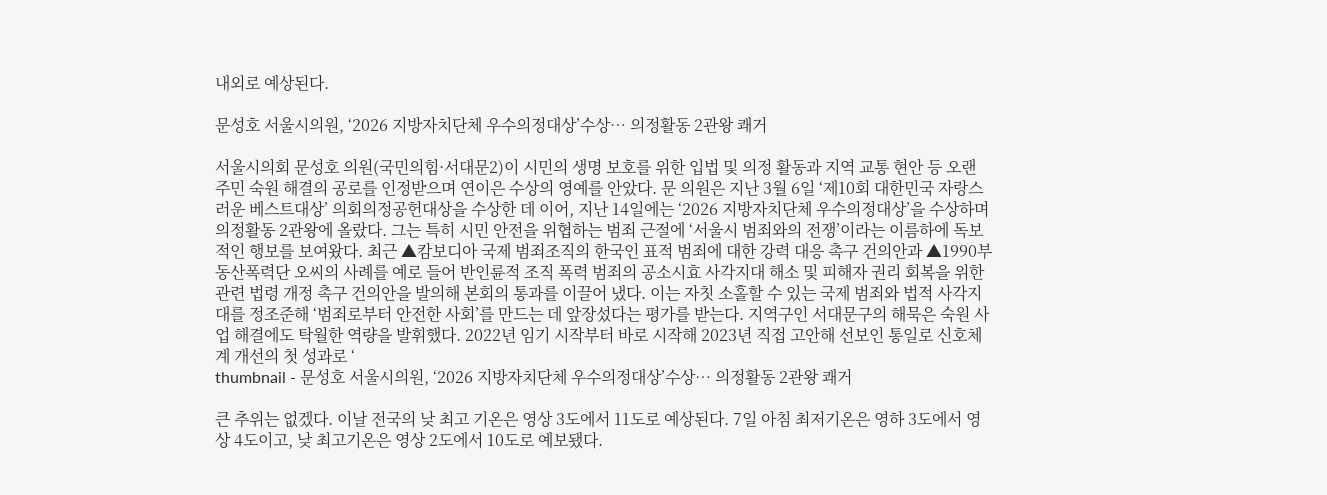내외로 예상된다.

문성호 서울시의원, ‘2026 지방자치단체 우수의정대상’수상… 의정활동 2관왕 쾌거

서울시의회 문성호 의원(국민의힘·서대문2)이 시민의 생명 보호를 위한 입법 및 의정 활동과 지역 교통 현안 등 오랜 주민 숙원 해결의 공로를 인정받으며 연이은 수상의 영예를 안았다. 문 의원은 지난 3월 6일 ‘제10회 대한민국 자랑스러운 베스트대상’ 의회의정공헌대상을 수상한 데 이어, 지난 14일에는 ‘2026 지방자치단체 우수의정대상’을 수상하며 의정활동 2관왕에 올랐다. 그는 특히 시민 안전을 위협하는 범죄 근절에 ‘서울시 범죄와의 전쟁’이라는 이름하에 독보적인 행보를 보여왔다. 최근 ▲캄보디아 국제 범죄조직의 한국인 표적 범죄에 대한 강력 대응 촉구 건의안과 ▲1990부동산폭력단 오씨의 사례를 예로 들어 반인륜적 조직 폭력 범죄의 공소시효 사각지대 해소 및 피해자 권리 회복을 위한 관련 법령 개정 촉구 건의안을 발의해 본회의 통과를 이끌어 냈다. 이는 자칫 소홀할 수 있는 국제 범죄와 법적 사각지대를 정조준해 ‘범죄로부터 안전한 사회’를 만드는 데 앞장섰다는 평가를 받는다. 지역구인 서대문구의 해묵은 숙원 사업 해결에도 탁월한 역량을 발휘했다. 2022년 임기 시작부터 바로 시작해 2023년 직접 고안해 선보인 통일로 신호체계 개선의 첫 성과로 ‘
thumbnail - 문성호 서울시의원, ‘2026 지방자치단체 우수의정대상’수상… 의정활동 2관왕 쾌거

큰 추위는 없겠다. 이날 전국의 낮 최고 기온은 영상 3도에서 11도로 예상된다. 7일 아침 최저기온은 영하 3도에서 영상 4도이고, 낮 최고기온은 영상 2도에서 10도로 예보됐다.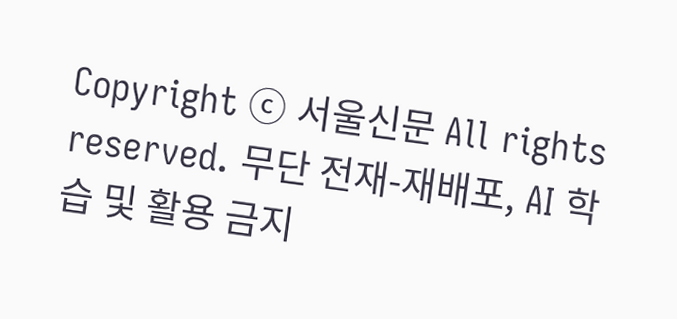Copyright ⓒ 서울신문 All rights reserved. 무단 전재-재배포, AI 학습 및 활용 금지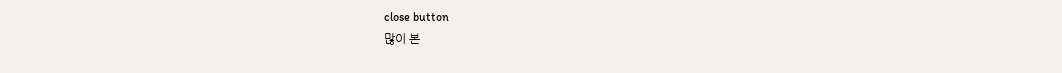close button
많이 본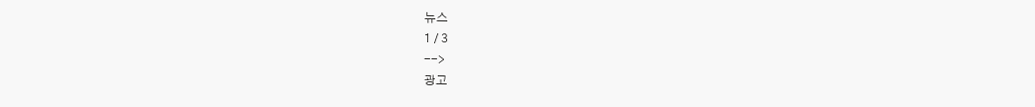뉴스
1 / 3
-->
광고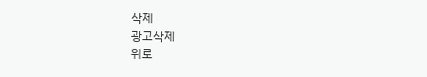삭제
광고삭제
위로